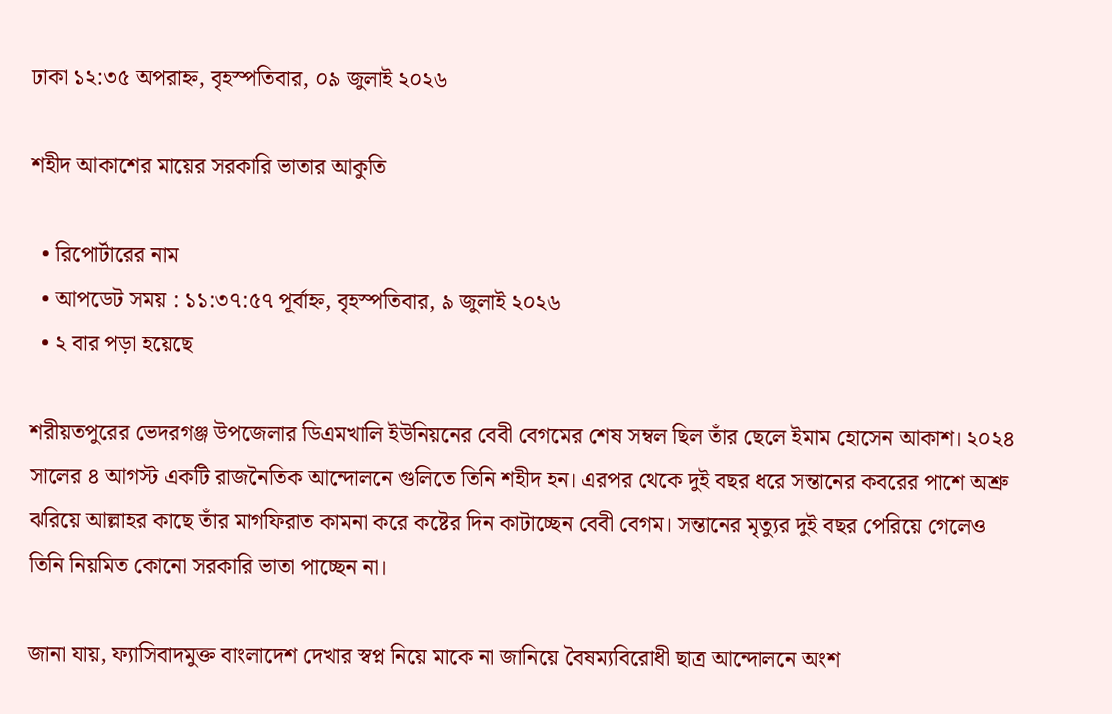ঢাকা ১২:৩৫ অপরাহ্ন, বৃহস্পতিবার, ০৯ জুলাই ২০২৬

শহীদ আকাশের মায়ের সরকারি ভাতার আকুতি

  • রিপোর্টারের নাম
  • আপডেট সময় : ১১:৩৭:৫৭ পূর্বাহ্ন, বৃহস্পতিবার, ৯ জুলাই ২০২৬
  • ২ বার পড়া হয়েছে

শরীয়তপুরের ভেদরগঞ্জ উপজেলার ডিএমখালি ইউনিয়নের বেবী বেগমের শেষ সম্বল ছিল তাঁর ছেলে ইমাম হোসেন আকাশ। ২০২৪ সালের ৪ আগস্ট একটি রাজনৈতিক আন্দোলনে গুলিতে তিনি শহীদ হন। এরপর থেকে দুই বছর ধরে সন্তানের কবরের পাশে অশ্রু ঝরিয়ে আল্লাহর কাছে তাঁর মাগফিরাত কামনা করে কষ্টের দিন কাটাচ্ছেন বেবী বেগম। সন্তানের মৃত্যুর দুই বছর পেরিয়ে গেলেও তিনি নিয়মিত কোনো সরকারি ভাতা পাচ্ছেন না।

জানা যায়, ফ্যাসিবাদমুক্ত বাংলাদেশ দেখার স্বপ্ন নিয়ে মাকে না জানিয়ে বৈষম্যবিরোধী ছাত্র আন্দোলনে অংশ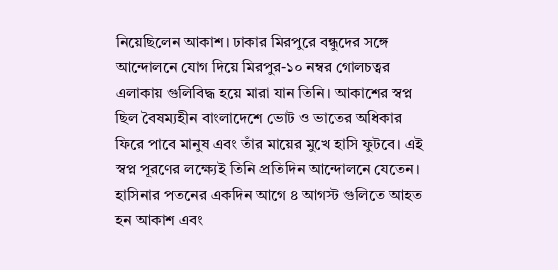নিয়েছিলেন আকাশ। ঢাকার মিরপুরে বন্ধুদের সঙ্গে আন্দোলনে যোগ দিয়ে মিরপুর-১০ নম্বর গোলচত্বর এলাকায় গুলিবিদ্ধ হয়ে মারা যান তিনি। আকাশের স্বপ্ন ছিল বৈষম্যহীন বাংলাদেশে ভোট ও ভাতের অধিকার ফিরে পাবে মানুষ এবং তাঁর মায়ের মুখে হাসি ফুটবে। এই স্বপ্ন পূরণের লক্ষ্যেই তিনি প্রতিদিন আন্দোলনে যেতেন। হাসিনার পতনের একদিন আগে ৪ আগস্ট গুলিতে আহত হন আকাশ এবং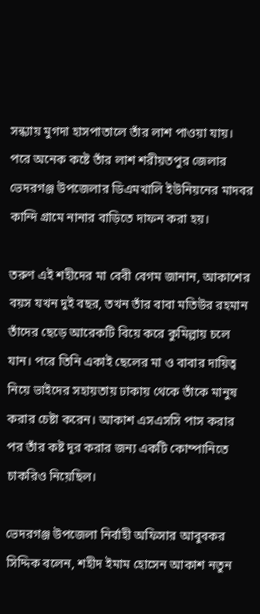সন্ধ্যায় মুগদা হাসপাতালে তাঁর লাশ পাওয়া যায়। পরে অনেক কষ্টে তাঁর লাশ শরীয়তপুর জেলার ভেদরগঞ্জ উপজেলার ডিএমখালি ইউনিয়নের মাদবর কান্দি গ্রামে নানার বাড়িতে দাফন করা হয়।

তরুণ এই শহীদের মা বেবী বেগম জানান, আকাশের বয়স যখন দুই বছর, তখন তাঁর বাবা মতিউর রহমান তাঁদের ছেড়ে আরেকটি বিয়ে করে কুমিল্লায় চলে যান। পরে তিনি একাই ছেলের মা ও বাবার দায়িত্ব নিয়ে ভাইদের সহায়তায় ঢাকায় থেকে তাঁকে মানুষ করার চেষ্টা করেন। আকাশ এসএসসি পাস করার পর তাঁর কষ্ট দূর করার জন্য একটি কোম্পানিতে চাকরিও নিয়েছিল।

ভেদরগঞ্জ উপজেলা নির্বাহী অফিসার আবুবকর সিদ্দিক বলেন, শহীদ ইমাম হোসেন আকাশ নতুন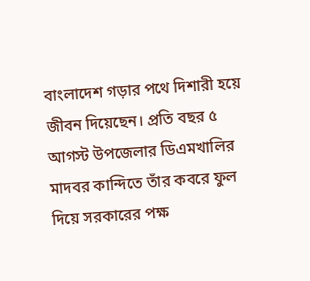বাংলাদেশ গড়ার পথে দিশারী হয়ে জীবন দিয়েছেন। প্রতি বছর ৫ আগস্ট উপজেলার ডিএমখালির মাদবর কান্দিতে তাঁর কবরে ফুল দিয়ে সরকারের পক্ষ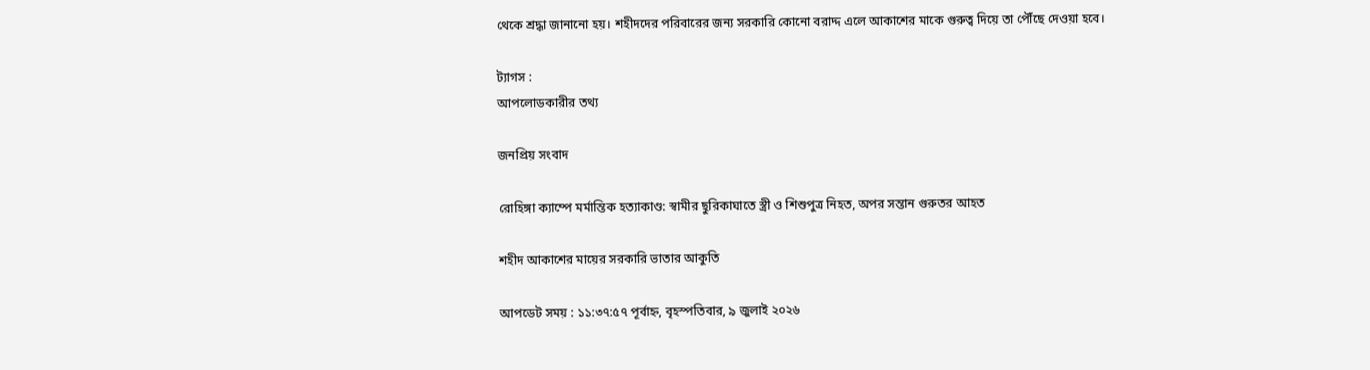থেকে শ্রদ্ধা জানানো হয়। শহীদদের পরিবারের জন্য সরকারি কোনো বরাদ্দ এলে আকাশের মাকে গুরুত্ব দিয়ে তা পৌঁছে দেওয়া হবে।

ট্যাগস :
আপলোডকারীর তথ্য

জনপ্রিয় সংবাদ

রোহিঙ্গা ক্যাম্পে মর্মান্তিক হত্যাকাণ্ড: স্বামীর ছুরিকাঘাতে স্ত্রী ও শিশুপুত্র নিহত, অপর সন্তান গুরুতর আহত

শহীদ আকাশের মায়ের সরকারি ভাতার আকুতি

আপডেট সময় : ১১:৩৭:৫৭ পূর্বাহ্ন, বৃহস্পতিবার, ৯ জুলাই ২০২৬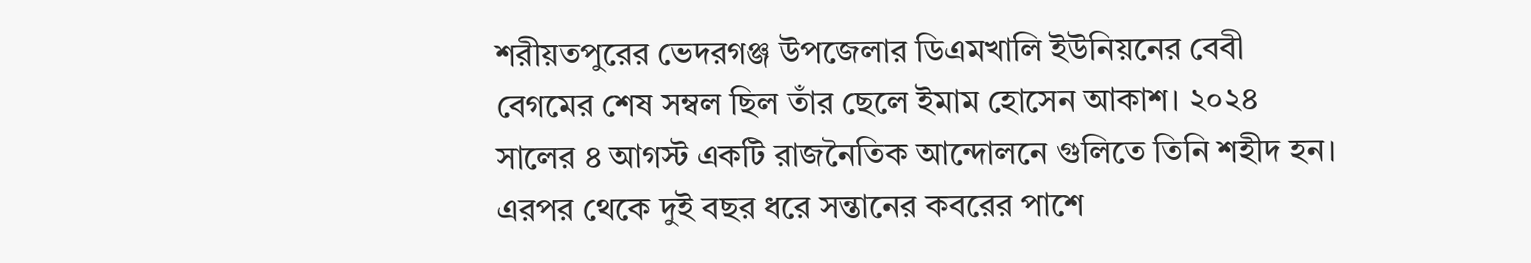শরীয়তপুরের ভেদরগঞ্জ উপজেলার ডিএমখালি ইউনিয়নের বেবী বেগমের শেষ সম্বল ছিল তাঁর ছেলে ইমাম হোসেন আকাশ। ২০২৪ সালের ৪ আগস্ট একটি রাজনৈতিক আন্দোলনে গুলিতে তিনি শহীদ হন। এরপর থেকে দুই বছর ধরে সন্তানের কবরের পাশে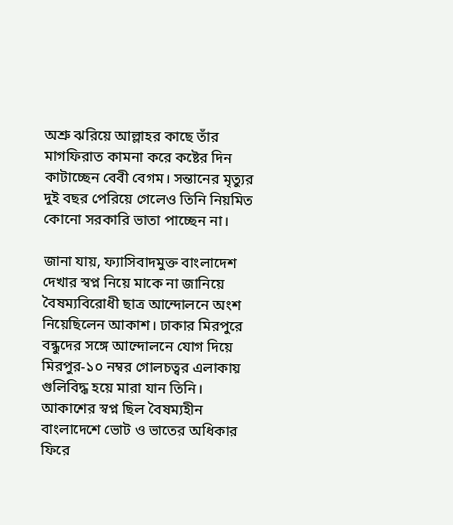অশ্রু ঝরিয়ে আল্লাহর কাছে তাঁর মাগফিরাত কামনা করে কষ্টের দিন কাটাচ্ছেন বেবী বেগম। সন্তানের মৃত্যুর দুই বছর পেরিয়ে গেলেও তিনি নিয়মিত কোনো সরকারি ভাতা পাচ্ছেন না।

জানা যায়, ফ্যাসিবাদমুক্ত বাংলাদেশ দেখার স্বপ্ন নিয়ে মাকে না জানিয়ে বৈষম্যবিরোধী ছাত্র আন্দোলনে অংশ নিয়েছিলেন আকাশ। ঢাকার মিরপুরে বন্ধুদের সঙ্গে আন্দোলনে যোগ দিয়ে মিরপুর-১০ নম্বর গোলচত্বর এলাকায় গুলিবিদ্ধ হয়ে মারা যান তিনি। আকাশের স্বপ্ন ছিল বৈষম্যহীন বাংলাদেশে ভোট ও ভাতের অধিকার ফিরে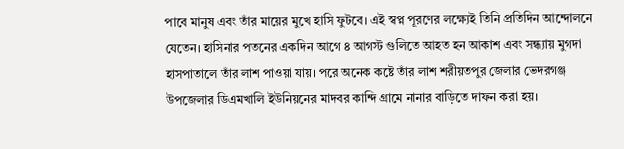পাবে মানুষ এবং তাঁর মায়ের মুখে হাসি ফুটবে। এই স্বপ্ন পূরণের লক্ষ্যেই তিনি প্রতিদিন আন্দোলনে যেতেন। হাসিনার পতনের একদিন আগে ৪ আগস্ট গুলিতে আহত হন আকাশ এবং সন্ধ্যায় মুগদা হাসপাতালে তাঁর লাশ পাওয়া যায়। পরে অনেক কষ্টে তাঁর লাশ শরীয়তপুর জেলার ভেদরগঞ্জ উপজেলার ডিএমখালি ইউনিয়নের মাদবর কান্দি গ্রামে নানার বাড়িতে দাফন করা হয়।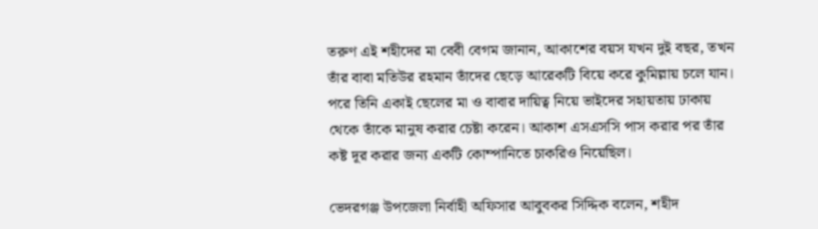তরুণ এই শহীদের মা বেবী বেগম জানান, আকাশের বয়স যখন দুই বছর, তখন তাঁর বাবা মতিউর রহমান তাঁদের ছেড়ে আরেকটি বিয়ে করে কুমিল্লায় চলে যান। পরে তিনি একাই ছেলের মা ও বাবার দায়িত্ব নিয়ে ভাইদের সহায়তায় ঢাকায় থেকে তাঁকে মানুষ করার চেষ্টা করেন। আকাশ এসএসসি পাস করার পর তাঁর কষ্ট দূর করার জন্য একটি কোম্পানিতে চাকরিও নিয়েছিল।

ভেদরগঞ্জ উপজেলা নির্বাহী অফিসার আবুবকর সিদ্দিক বলেন, শহীদ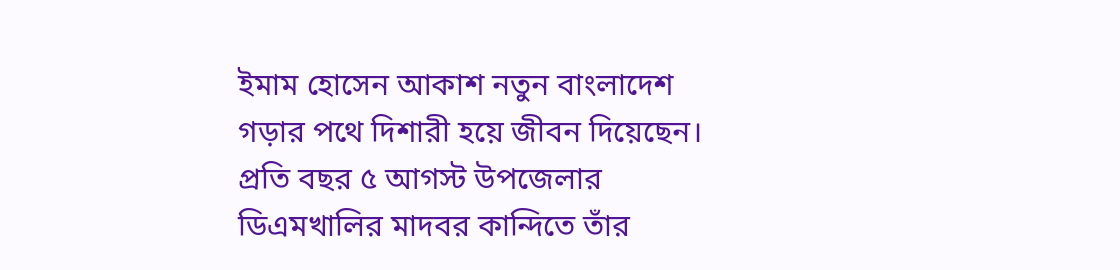ইমাম হোসেন আকাশ নতুন বাংলাদেশ গড়ার পথে দিশারী হয়ে জীবন দিয়েছেন। প্রতি বছর ৫ আগস্ট উপজেলার ডিএমখালির মাদবর কান্দিতে তাঁর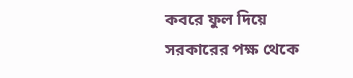কবরে ফুল দিয়ে সরকারের পক্ষ থেকে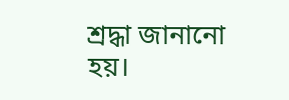শ্রদ্ধা জানানো হয়।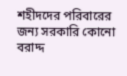শহীদদের পরিবারের জন্য সরকারি কোনো বরাদ্দ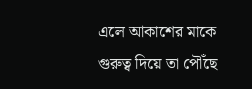এলে আকাশের মাকে গুরুত্ব দিয়ে তা পৌঁছে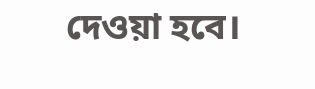দেওয়া হবে।